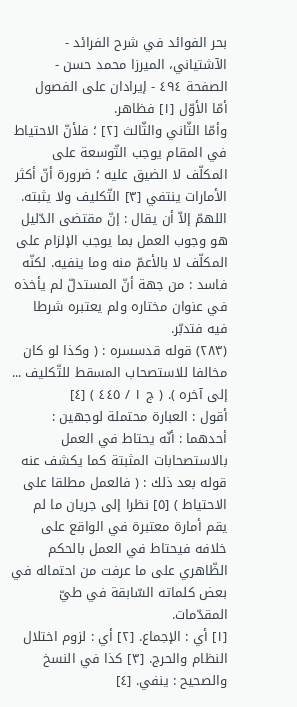بحر الفوائد في شرح الفرائد - الآشتياني، الميرزا محمد حسن - الصفحة ٤٩٤ - إيرادان على الفصول
أمّا الأوّل [١] فظاهر.
وأمّا الثّاني والثّالث [٢] ؛ فلأنّ الاحتياط في المقام يوجب التّوسعة على المكلّف لا الضيق عليه ؛ ضرورة أنّ أكثر الأمارات ينتفي [٣] التّكليف ولا يثبته.
اللهمّ إلاّ أن يقال : إنّ مقتضى الدّليل هو وجوب العمل بما يوجب الإلزام على المكلّف لا بالأعمّ منه وما ينفيه. لكنّه فاسد : من جهة أنّ المستدلّ لم يأخذه في عنوان مختاره ولم يعتبره شرطا فيه فتدبّر.
(٢٨٣) قوله قدسسره : ( وكذا لو كان مخالفا للاستصحاب المسقط للتّكليف ... إلى آخره ). ( ج ١ / ٤٤٥ ) [٤]
أقول : العبارة محتملة لوجهين :
أحدهما : أنّه يحتاط في العمل بالاستصحابات المثبتة كما يكشف عنه قوله بعد ذلك : ( فالعمل مطلقا على الاحتياط ) [٥] نظرا إلى جريان ما لم يقم أمارة معتبرة في الواقع على خلافه فيحتاط في العمل بالحكم الظّاهري على ما عرفت من احتماله في بعض كلماته السّابقة في طيّ المقدّمات.
[١] أي : الإجماع. [٢] أي : لزوم اختلال النظام والحرج. [٣] كذا في النسخ والصحيح : ينفي. [٤]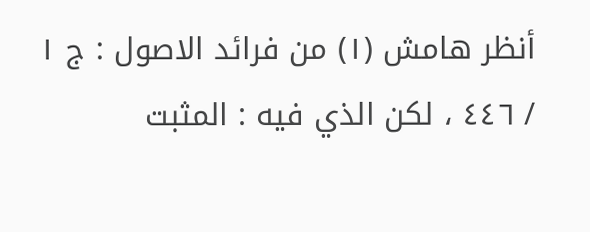أنظر هامش (١) من فرائد الاصول : ج ١ / ٤٤٦ ، لكن الذي فيه : المثبت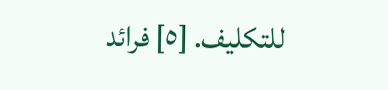للتكليف. [٥] فرائد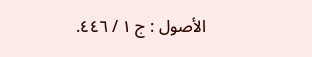الأصول : ج ١ / ٤٤٦.